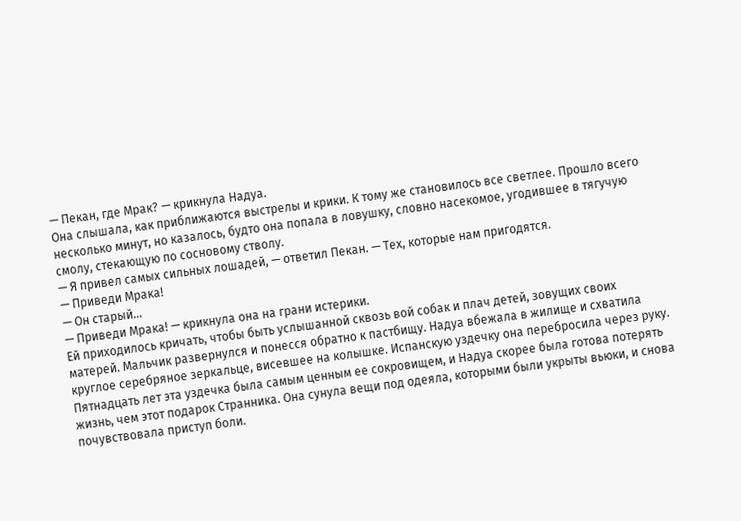— Пекан, где Мрак? — крикнула Надуа.
Она слышала, как приближаются выстрелы и крики. К тому же становилось все светлее. Прошло всего несколько минут, но казалось, будто она попала в ловушку, словно насекомое, угодившее в тягучую смолу, стекающую по сосновому стволу.
— Я привел самых сильных лошадей, — ответил Пекан. — Тех, которые нам пригодятся.
— Приведи Мрака!
— Он старый…
— Приведи Мрака! — крикнула она на грани истерики.
Ей приходилось кричать, чтобы быть услышанной сквозь вой собак и плач детей, зовущих своих матерей. Мальчик развернулся и понесся обратно к пастбищу. Надуа вбежала в жилище и схватила круглое серебряное зеркальце, висевшее на колышке. Испанскую уздечку она перебросила через руку. Пятнадцать лет эта уздечка была самым ценным ее сокровищем, и Надуа скорее была готова потерять жизнь, чем этот подарок Странника. Она сунула вещи под одеяла, которыми были укрыты вьюки, и снова почувствовала приступ боли.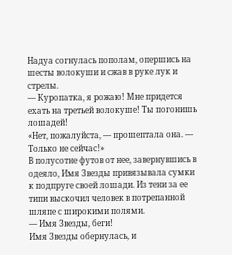Надуа согнулась пополам, опершись на шесты волокуши и сжав в руке лук и стрелы.
— Куропатка, я рожаю! Мне придется ехать на третьей волокуше! Ты погонишь лошадей!
«Нет, пожалуйста, — прошептала она. — Только не сейчас!»
В полусотне футов от нее, завернувшись в одеяло, Имя Звезды привязывала сумки к подпруге своей лошади. Из тени за ее типи выскочил человек в потрепанной шляпе с широкими полями.
— Имя Звезды, беги!
Имя Звезды обернулась, и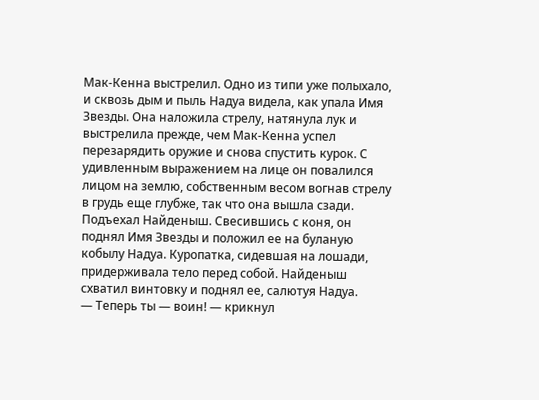Мак-Кенна выстрелил. Одно из типи уже полыхало, и сквозь дым и пыль Надуа видела, как упала Имя Звезды. Она наложила стрелу, натянула лук и выстрелила прежде, чем Мак-Кенна успел перезарядить оружие и снова спустить курок. С удивленным выражением на лице он повалился лицом на землю, собственным весом вогнав стрелу в грудь еще глубже, так что она вышла сзади.
Подъехал Найденыш. Свесившись с коня, он поднял Имя Звезды и положил ее на буланую кобылу Надуа. Куропатка, сидевшая на лошади, придерживала тело перед собой. Найденыш схватил винтовку и поднял ее, салютуя Надуа.
— Теперь ты — воин! — крикнул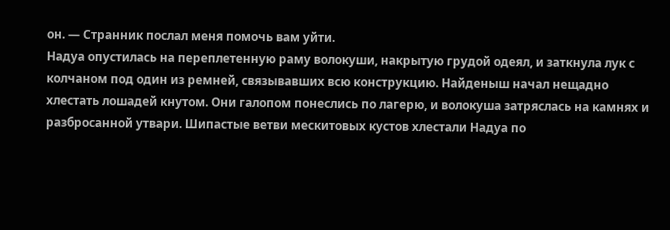он. — Странник послал меня помочь вам уйти.
Надуа опустилась на переплетенную раму волокуши, накрытую грудой одеял, и заткнула лук с колчаном под один из ремней, связывавших всю конструкцию. Найденыш начал нещадно хлестать лошадей кнутом. Они галопом понеслись по лагерю, и волокуша затряслась на камнях и разбросанной утвари. Шипастые ветви мескитовых кустов хлестали Надуа по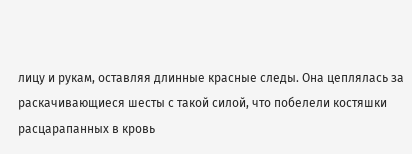лицу и рукам, оставляя длинные красные следы. Она цеплялась за раскачивающиеся шесты с такой силой, что побелели костяшки расцарапанных в кровь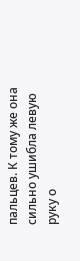пальцев. К тому же она сильно ушибла левую руку о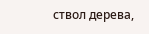ствол дерева,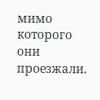мимо которого они проезжали.